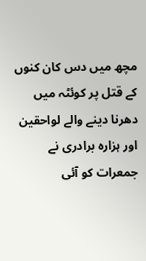مچھ میں دس کان کنوں کے قتل پر کوئٹہ میں دھرنا دینے والے لواحقین اور ہزارہ برادری نے جمعرات کو آئی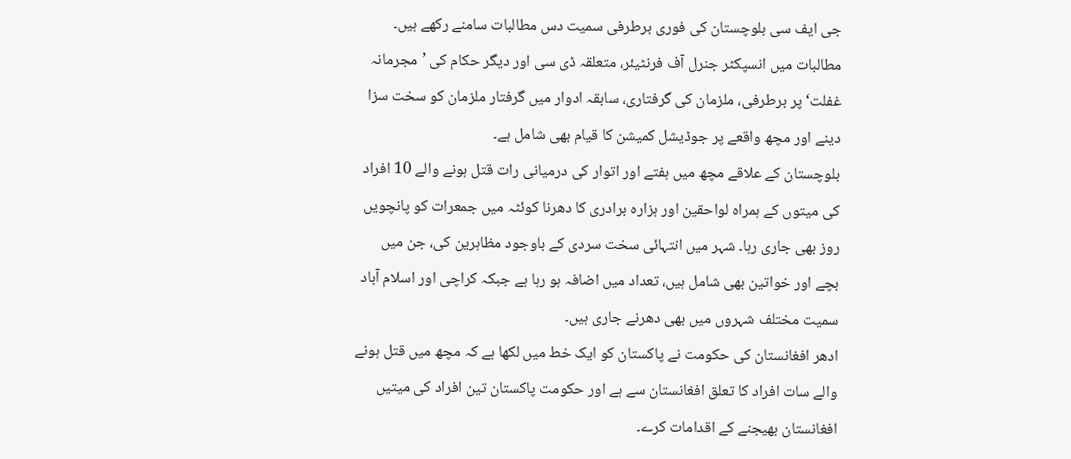جی ایف سی بلوچستان کی فوری برطرفی سمیت دس مطالبات سامنے رکھے ہیں۔
مطالبات میں انسپکٹر جنرل آف فرنٹیئر، متعلقہ ڈی سی اور دیگر حکام کی ’مجرمانہ غفلت‘ پر برطرفی، ملزمان کی گرفتاری، سابقہ ادوار میں گرفتار ملزمان کو سخت سزا دینے اور مچھ واقعے پر جوڈیشل کمیشن کا قیام بھی شامل ہے۔
بلوچستان کے علاقے مچھ میں ہفتے اور اتوار کی درمیانی رات قتل ہونے والے 10 افراد کی میتوں کے ہمراہ لواحقین اور ہزارہ برادری کا دھرنا کوئٹہ میں جمعرات کو پانچویں روز بھی جاری رہا۔ شہر میں انتہائی سخت سردی کے باوجود مظاہرین کی، جن میں بچے اور خواتین بھی شامل ہیں، تعداد میں اضافہ ہو رہا ہے جبکہ کراچی اور اسلام آباد سمیت مختلف شہروں میں بھی دھرنے جاری ہیں۔
ادھر افغانستان کی حکومت نے پاکستان کو ایک خط میں لکھا ہے کہ مچھ میں قتل ہونے والے سات افراد کا تعلق افغانستان سے ہے اور حکومت پاکستان تین افراد کی میتیں افغانستان بھیجنے کے اقدامات کرے۔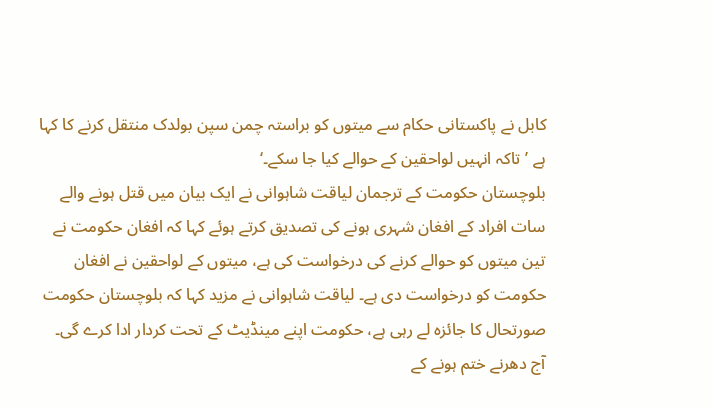کابل نے پاکستانی حکام سے میتوں کو براستہ چمن سپن بولدک منتقل کرنے کا کہا ہے ’تاکہ انہیں لواحقین کے حوالے کیا جا سکے۔‘
بلوچستان حکومت کے ترجمان لیاقت شاہوانی نے ایک بیان میں قتل ہونے والے سات افراد کے افغان شہری ہونے کی تصدیق کرتے ہوئے کہا کہ افغان حکومت نے تین میتوں کو حوالے کرنے کی درخواست کی ہے، میتوں کے لواحقین نے افغان حکومت کو درخواست دی ہے۔ لیاقت شاہوانی نے مزید کہا کہ بلوچستان حکومت صورتحال کا جائزہ لے رہی ہے، حکومت اپنے مینڈیٹ کے تحت کردار ادا کرے گی۔
آج دھرنے ختم ہونے کے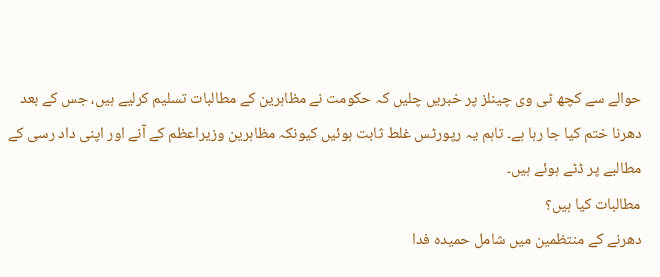حوالے سے کچھ ٹی وی چینلز پر خبریں چلیں کہ حکومت نے مظاہرین کے مطالبات تسلیم کرلیے ہیں، جس کے بعد دھرنا ختم کیا جا رہا ہے۔ تاہم یہ رپورٹس غلط ثابت ہوئیں کیونکہ مظاہرین وزیراعظم کے آنے اور اپنی داد رسی کے مطالبے پر ڈٹے ہوئے ہیں۔
مطالبات کیا ہیں؟
دھرنے کے منتظمین میں شامل حمیدہ فدا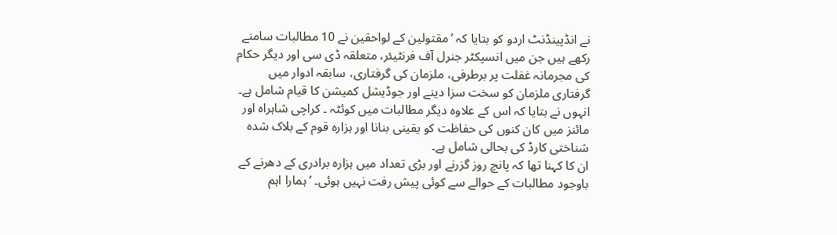نے انڈپینڈنٹ اردو کو بتایا کہ ’مقتولین کے لواحقین نے 10 مطالبات سامنے رکھے ہیں جن میں انسپکٹر جنرل آف فرنٹیئر، متعلقہ ڈی سی اور دیگر حکام کی مجرمانہ غفلت پر برطرفی، ملزمان کی گرفتاری، سابقہ ادوار میں گرفتاری ملزمان کو سخت سزا دینے اور جوڈیشل کمیشن کا قیام شامل ہے۔
انہوں نے بتایا کہ اس کے علاوہ دیگر مطالبات میں کوئٹہ ۔ کراچی شاہراہ اور مائنز میں کان کنوں کی حفاظت کو یقینی بنانا اور ہزارہ قوم کے بلاک شدہ شناختی کارڈ کی بحالی شامل ہے۔
ان کا کہنا تھا کہ پانچ روز گزرنے اور بڑی تعداد میں ہزارہ برادری کے دھرنے کے باوجود مطالبات کے حوالے سے کوئی پیش رفت نہیں ہوئی۔ ’ہمارا اہم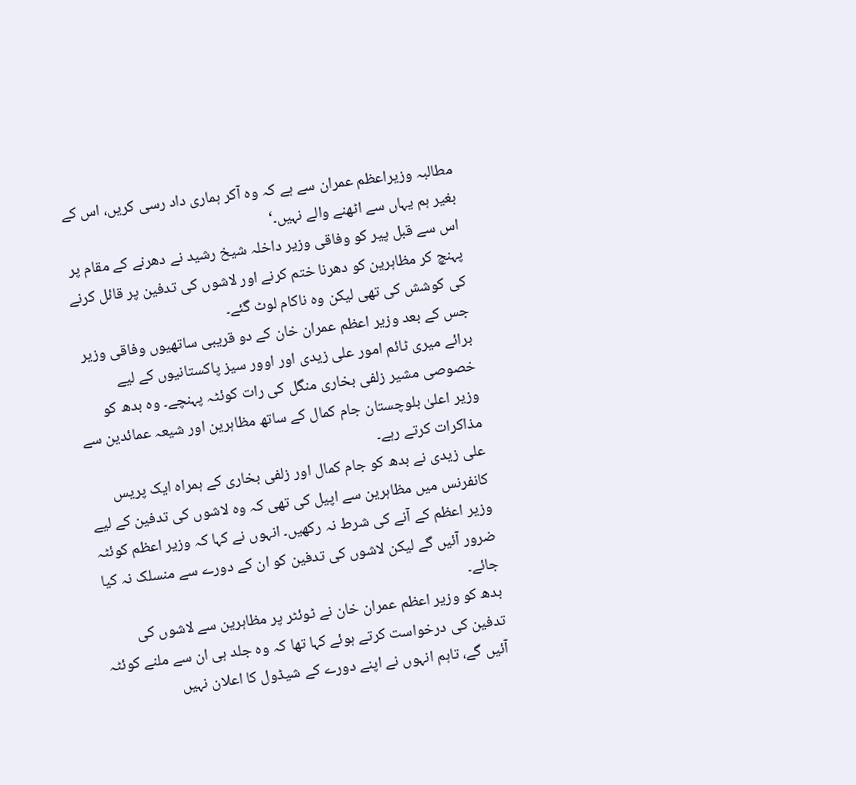مطالبہ وزیراعظم عمران سے ہے کہ وہ آکر ہماری داد رسی کریں، اس کے بغیر ہم یہاں سے اٹھنے والے نہیں۔‘
اس سے قبل پیر کو وفاقی وزیر داخلہ شیخ رشید نے دھرنے کے مقام پر پہنچ کر مظاہرین کو دھرنا ختم کرنے اور لاشوں کی تدفین پر قائل کرنے کی کوشش کی تھی لیکن وہ ناکام لوٹ گئے۔
جس کے بعد وزیر اعظم عمران خان کے دو قریبی ساتھیوں وفاقی وزیر برائے میری ٹائم امور علی زیدی اور اوور سیز پاکستانیوں کے لیے خصوصی مشیر زلفی بخاری منگل کی رات کوئٹہ پہنچے۔ وہ بدھ کو وزیر اعلیٰ بلوچستان جام کمال کے ساتھ مظاہرین اور شیعہ عمائدین سے مذاکرات کرتے رہے۔
علی زیدی نے بدھ کو جام کمال اور زلفی بخاری کے ہمراہ ایک پریس کانفرنس میں مظاہرین سے اپیل کی تھی کہ وہ لاشوں کی تدفین کے لیے وزیر اعظم کے آنے کی شرط نہ رکھیں۔ انہوں نے کہا کہ وزیر اعظم کوئٹہ ضرور آئیں گے لیکن لاشوں کی تدفین کو ان کے دورے سے منسلک نہ کیا جائے۔
بدھ کو وزیر اعظم عمران خان نے ٹوئٹر پر مظاہرین سے لاشوں کی تدفین کی درخواست کرتے ہوئے کہا تھا کہ وہ جلد ہی ان سے ملنے کوئٹہ آئیں گے، تاہم انہوں نے اپنے دورے کے شیڈول کا اعلان نہیں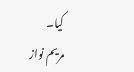کیا۔
مریم نواز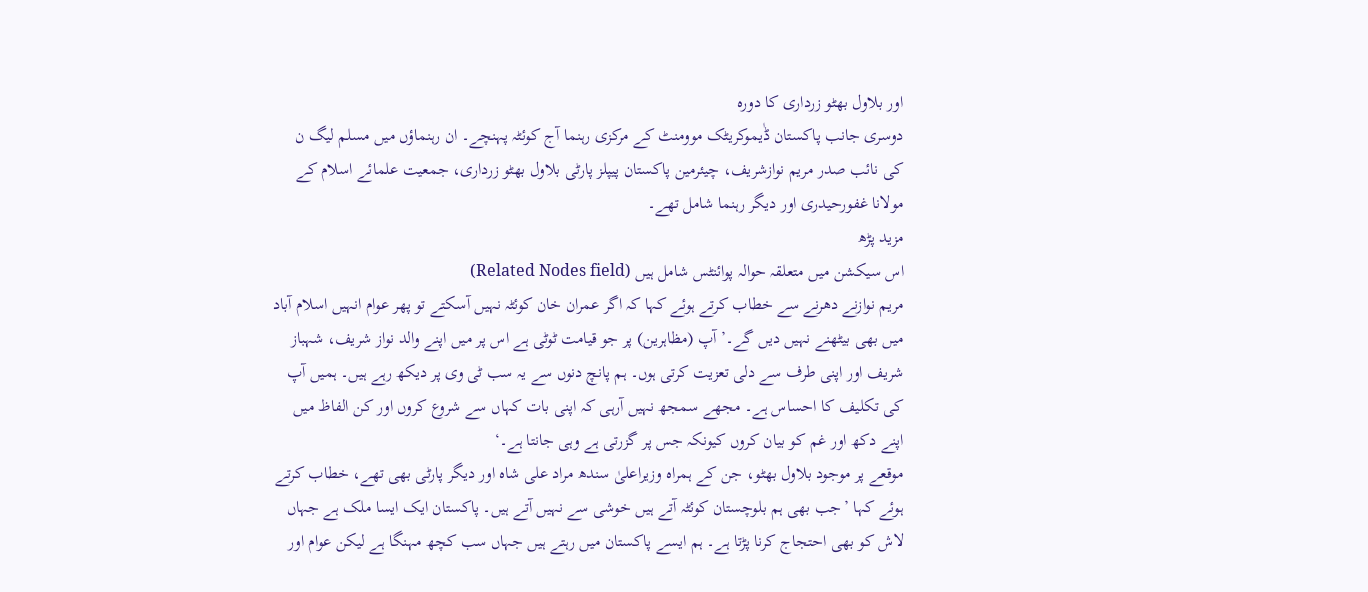اور بلاول بھٹو زرداری کا دورہ
دوسری جانب پاکستان ڈٰیموکریٹک موومنٹ کے مرکزی رہنما آج کوئٹہ پہنچے۔ ان رہنماؤں میں مسلم لیگ ن کی نائب صدر مریم نوازشریف، چیئرمین پاکستان پیپلز پارٹی بلاول بھٹو زرداری، جمعیت علمائے اسلام کے مولانا غفورحیدری اور دیگر رہنما شامل تھے۔
مزید پڑھ
اس سیکشن میں متعلقہ حوالہ پوائنٹس شامل ہیں (Related Nodes field)
مریم نوازنے دھرنے سے خطاب کرتے ہوئے کہا کہ اگر عمران خان کوئٹہ نہیں آسکتے تو پھر عوام انہیں اسلام آباد میں بھی بیٹھنے نہیں دیں گے۔’آپ (مظاہرین) پر جو قیامت ٹوٹی ہے اس پر میں اپنے والد نواز شریف، شہباز شریف اور اپنی طرف سے دلی تعزیت کرتی ہوں۔ ہم پانچ دنوں سے یہ سب ٹی وی پر دیکھ رہے ہیں۔ ہمیں آپ کی تکلیف کا احساس ہے۔ مجھے سمجھ نہیں آرہی کہ اپنی بات کہاں سے شروع کروں اور کن الفاظ میں اپنے دکھ اور غم کو بیان کروں کیونکہ جس پر گزرتی ہے وہی جانتا ہے۔‘
موقعے پر موجود بلاول بھٹو، جن کے ہمراہ وزیراعلیٰ سندھ مراد علی شاہ اور دیگر پارٹی بھی تھے، خطاب کرتے ہوئے کہا ’جب بھی ہم بلوچستان کوئٹہ آتے ہیں خوشی سے نہیں آتے ہیں۔ پاکستان ایک ایسا ملک ہے جہاں لاش کو بھی احتجاج کرنا پڑتا ہے۔ ہم ایسے پاکستان میں رہتے ہیں جہاں سب کچھ مہنگا ہے لیکن عوام اور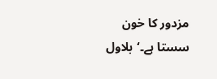مزدور کا خون سستا ہے۔‘بلاول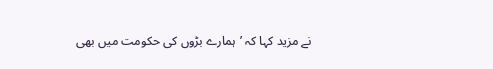نے مزید کہا کہ ’ہمارے بڑوں کی حکومت میں بھی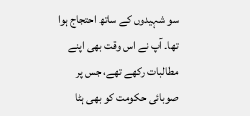سو شہیدوں کے ساتھ احتجاج ہوا تھا۔ آپ نے اس وقت بھی اپنے مطالبات رکھے تھے، جس پر صوبائی حکومت کو بھی ہٹا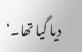دیا گیا تھا۔‘